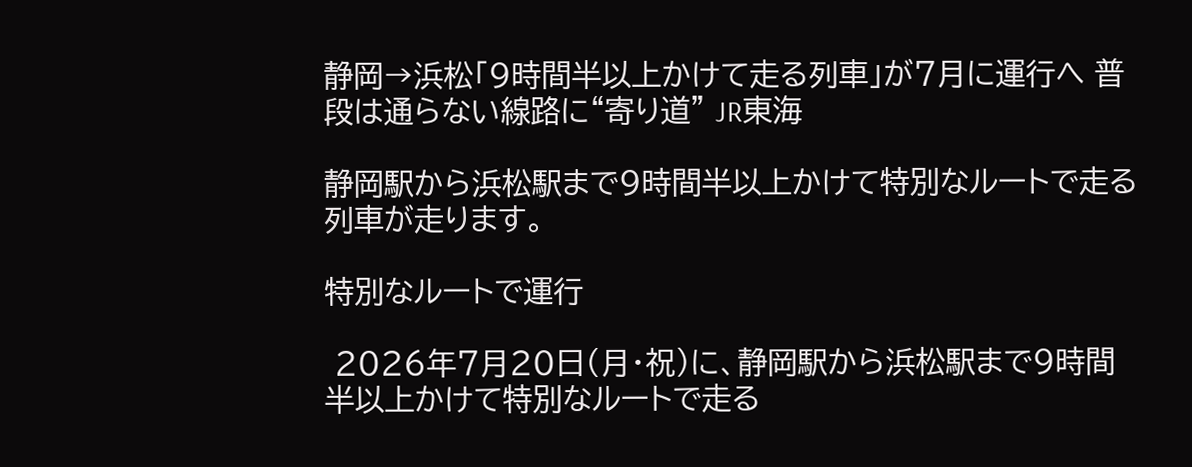静岡→浜松「9時間半以上かけて走る列車」が7月に運行へ 普段は通らない線路に“寄り道” JR東海

静岡駅から浜松駅まで9時間半以上かけて特別なルートで走る列車が走ります。

特別なルートで運行

 2026年7月20日(月・祝)に、静岡駅から浜松駅まで9時間半以上かけて特別なルートで走る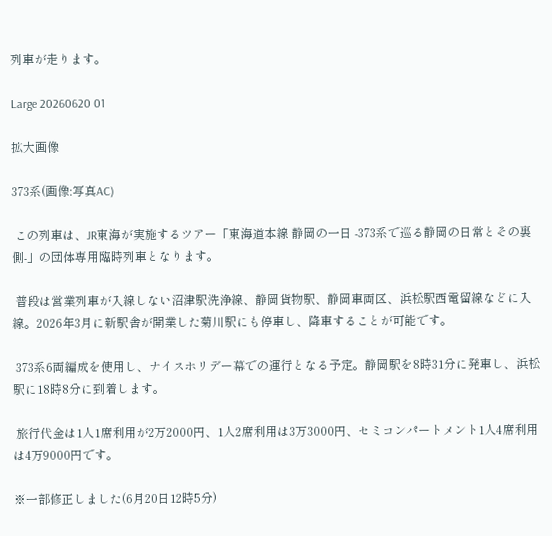列車が走ります。

Large 20260620 01

拡大画像

373系(画像:写真AC)

 この列車は、JR東海が実施するツアー「東海道本線 静岡の一日 -373系で巡る静岡の日常とその裏側-」の団体専用臨時列車となります。

 普段は営業列車が入線しない沼津駅洗浄線、静岡貨物駅、静岡車両区、浜松駅西電留線などに入線。2026年3月に新駅舎が開業した菊川駅にも停車し、降車することが可能です。

 373系6両編成を使用し、ナイスホリデー幕での運行となる予定。静岡駅を8時31分に発車し、浜松駅に18時8分に到着します。

 旅行代金は1人1席利用が2万2000円、1人2席利用は3万3000円、セミコンパートメント1人4席利用は4万9000円です。

※一部修正しました(6月20日12時5分)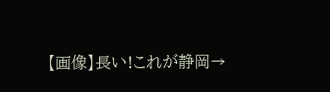【画像】長い!これが静岡→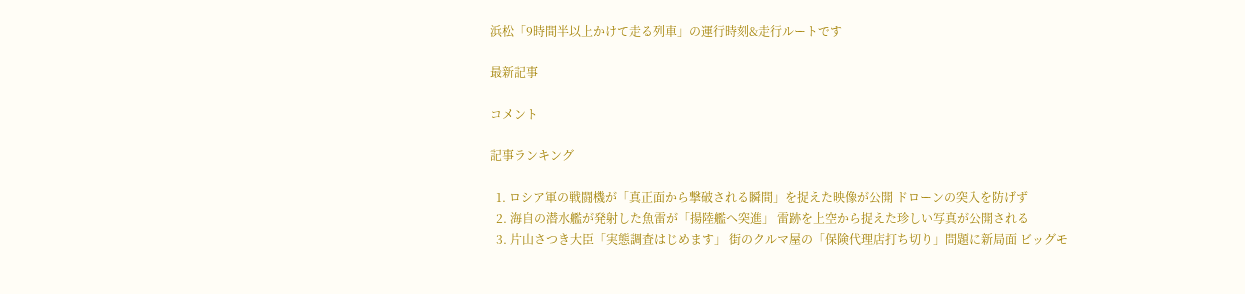浜松「9時間半以上かけて走る列車」の運行時刻&走行ルートです

最新記事

コメント

記事ランキング

  1. ロシア軍の戦闘機が「真正面から撃破される瞬間」を捉えた映像が公開 ドローンの突入を防げず
  2. 海自の潜水艦が発射した魚雷が「揚陸艦へ突進」 雷跡を上空から捉えた珍しい写真が公開される
  3. 片山さつき大臣「実態調査はじめます」 街のクルマ屋の「保険代理店打ち切り」問題に新局面 ビッグモ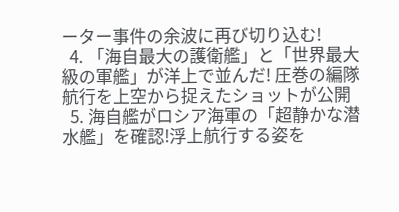ーター事件の余波に再び切り込む!
  4. 「海自最大の護衛艦」と「世界最大級の軍艦」が洋上で並んだ! 圧巻の編隊航行を上空から捉えたショットが公開
  5. 海自艦がロシア海軍の「超静かな潜水艦」を確認!浮上航行する姿を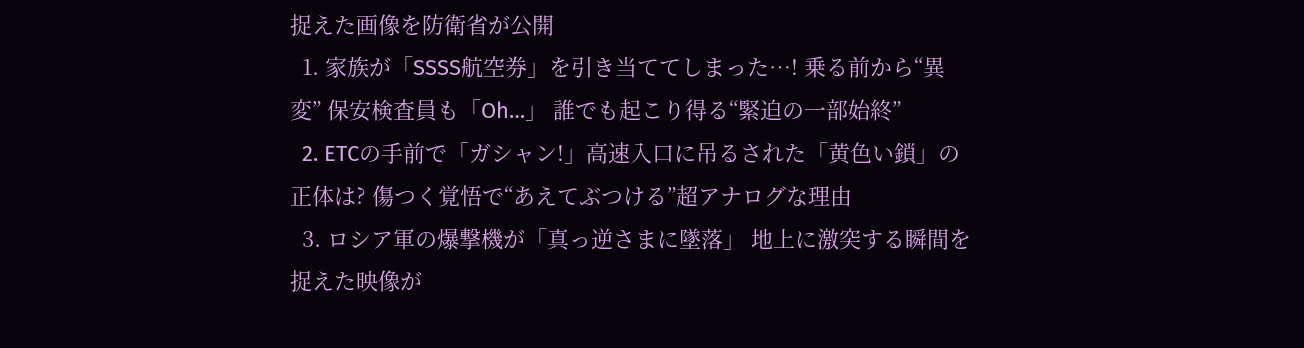捉えた画像を防衛省が公開
  1. 家族が「SSSS航空券」を引き当ててしまった…! 乗る前から“異変” 保安検査員も「Oh…」 誰でも起こり得る“緊迫の一部始終”
  2. ETCの手前で「ガシャン!」高速入口に吊るされた「黄色い鎖」の正体は? 傷つく覚悟で“あえてぶつける”超アナログな理由
  3. ロシア軍の爆撃機が「真っ逆さまに墜落」 地上に激突する瞬間を捉えた映像が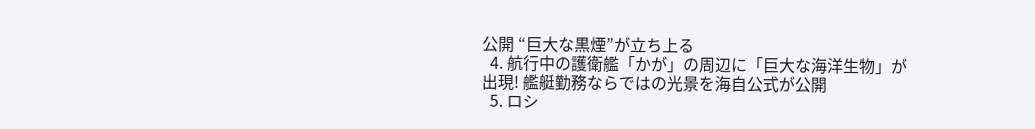公開 “巨大な黒煙”が立ち上る
  4. 航行中の護衛艦「かが」の周辺に「巨大な海洋生物」が出現! 艦艇勤務ならではの光景を海自公式が公開
  5. ロシ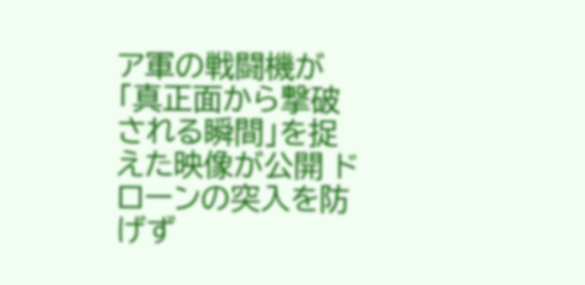ア軍の戦闘機が「真正面から撃破される瞬間」を捉えた映像が公開 ドローンの突入を防げず